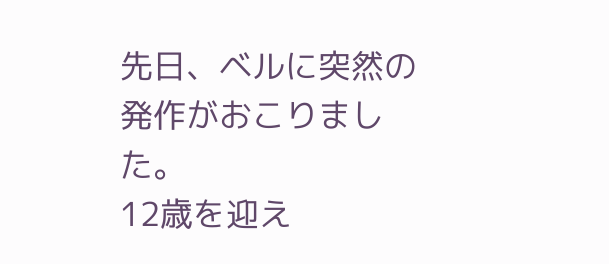先日、ベルに突然の発作がおこりました。
12歳を迎え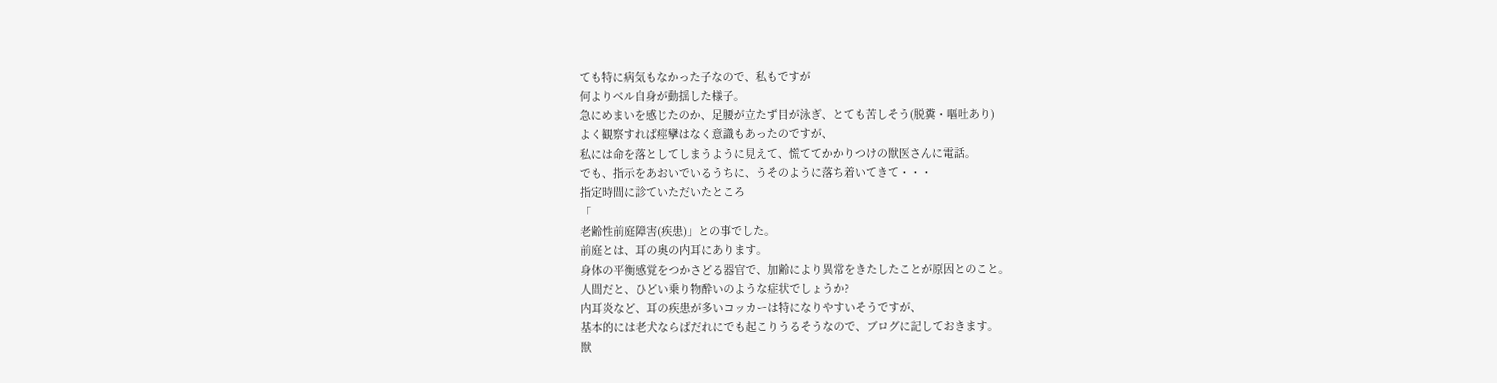ても特に病気もなかった子なので、私もですが
何よりベル自身が動揺した様子。
急にめまいを感じたのか、足腰が立たず目が泳ぎ、とても苦しそう(脱糞・嘔吐あり)
よく観察すれば痙攣はなく意識もあったのですが、
私には命を落としてしまうように見えて、慌ててかかりつけの獣医さんに電話。
でも、指示をあおいでいるうちに、うそのように落ち着いてきて・・・
指定時間に診ていただいたところ
「
老齢性前庭障害(疾患)」との事でした。
前庭とは、耳の奥の内耳にあります。
身体の平衡感覚をつかさどる器官で、加齢により異常をきたしたことが原因とのこと。
人間だと、ひどい乗り物酔いのような症状でしょうか?
内耳炎など、耳の疾患が多いコッカーは特になりやすいそうですが、
基本的には老犬ならばだれにでも起こりうるそうなので、ブログに記しておきます。
獣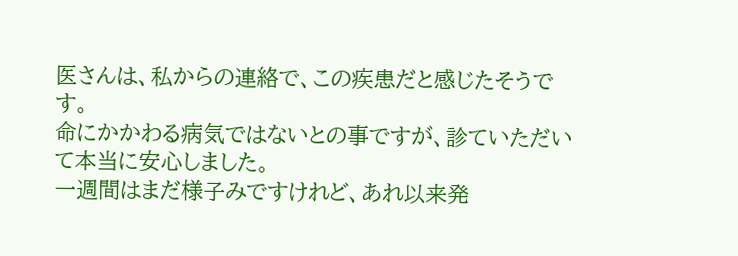医さんは、私からの連絡で、この疾患だと感じたそうです。
命にかかわる病気ではないとの事ですが、診ていただいて本当に安心しました。
一週間はまだ様子みですけれど、あれ以来発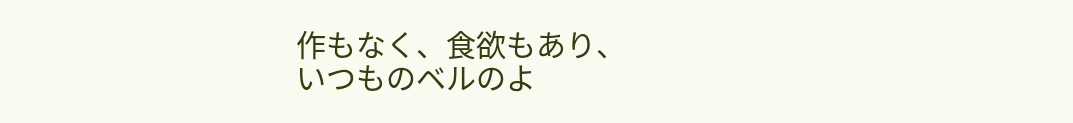作もなく、食欲もあり、
いつものベルのよ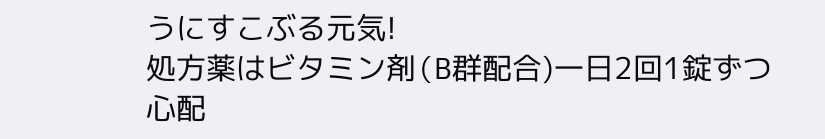うにすこぶる元気!
処方薬はビタミン剤(B群配合)一日2回1錠ずつ
心配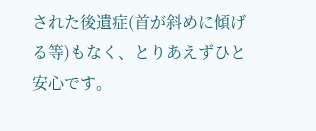された後遺症(首が斜めに傾げる等)もなく、とりあえずひと安心です。